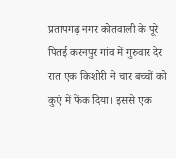प्रतापगढ़ नगर कोतवाली के पूरे पितई करनपुर गांव में गुरुवार देर रात एक किशोरी ने चार बच्चों को कुएं में फेंक दिया। इससे एक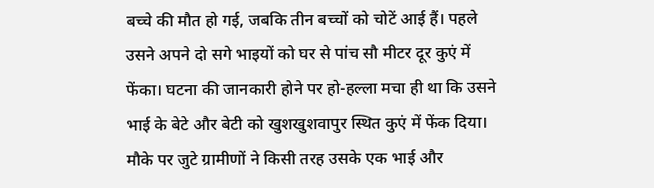बच्चे की मौत हो गई, जबकि तीन बच्चों को चोटें आई हैं। पहले उसने अपने दो सगे भाइयों को घर से पांच सौ मीटर दूर कुएं में फेंका। घटना की जानकारी होने पर हो-हल्ला मचा ही था कि उसने भाई के बेटे और बेटी को खुशखुशवापुर स्थित कुएं में फेंक दिया। मौके पर जुटे ग्रामीणों ने किसी तरह उसके एक भाई और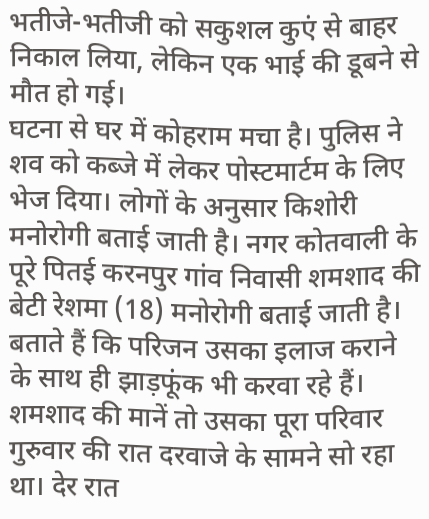भतीजे-भतीजी को सकुशल कुएं से बाहर निकाल लिया, लेकिन एक भाई की डूबने से मौत हो गई।
घटना से घर में कोहराम मचा है। पुलिस ने शव को कब्जे में लेकर पोस्टमार्टम के लिए भेज दिया। लोगों के अनुसार किशोरी मनोरोगी बताई जाती है। नगर कोतवाली के पूरे पितई करनपुर गांव निवासी शमशाद की बेटी रेशमा (18) मनोरोगी बताई जाती है।
बताते हैं कि परिजन उसका इलाज कराने के साथ ही झाड़फूंक भी करवा रहे हैं। शमशाद की मानें तो उसका पूरा परिवार गुरुवार की रात दरवाजे के सामने सो रहा था। देर रात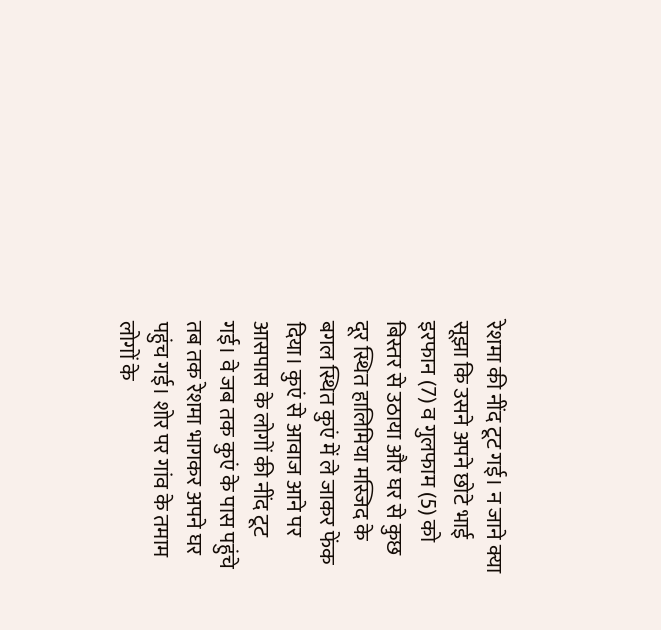रेशमा की नींद टूट गई। न जाने क्या सूझा कि उसने अपने छोटे भाई इरफान (7) व गुलफाम (5) को बिस्तर से उठाया और घर से कुछ दूर स्थित हालिमिया मस्जिद के बगल स्थित कुएं में ले जाकर फेंक दिया। कुएं से आवाज आने पर आसपास के लोगों की नींद टूट गई। वे जब तक कुएं के पास पहुंचे तब तक रेशमा भागकर अपने घर पहुंच गई। शोर पर गांव के तमाम लोगों के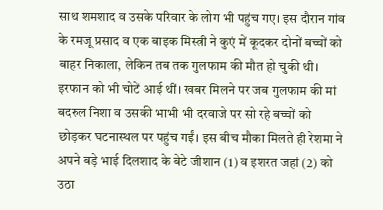साथ शमशाद व उसके परिवार के लोग भी पहुंच गए। इस दौरान गांव के रमजू प्रसाद व एक बाइक मिस्त्री ने कुएं में कूदकर दोनों बच्चों को बाहर निकाला, लेकिन तब तक गुलफाम की मौत हो चुकी थी।
इरफान को भी चोटें आई थीं। खबर मिलने पर जब गुलफाम की मां बदरुल निशा व उसकी भाभी भी दरवाजे पर सो रहे बच्चों को छोड़कर घटनास्थल पर पहुंच गईं। इस बीच मौका मिलते ही रेशमा ने अपने बड़े भाई दिलशाद के बेटे जीशान (1) व इशरत जहां (2) को उठा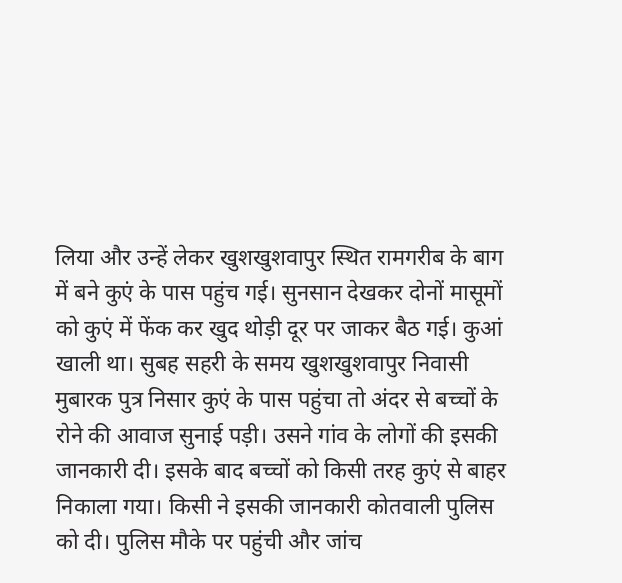लिया और उन्हें लेकर खुशखुशवापुर स्थित रामगरीब के बाग में बने कुएं के पास पहुंच गई। सुनसान देखकर दोनों मासूमों को कुएं में फेंक कर खुद थोड़ी दूर पर जाकर बैठ गई। कुआं खाली था। सुबह सहरी के समय खुशखुशवापुर निवासी मुबारक पुत्र निसार कुएं के पास पहुंचा तो अंदर से बच्चों के रोने की आवाज सुनाई पड़ी। उसने गांव के लोगों की इसकी जानकारी दी। इसके बाद बच्चों को किसी तरह कुएं से बाहर निकाला गया। किसी ने इसकी जानकारी कोतवाली पुलिस को दी। पुलिस मौके पर पहुंची और जांच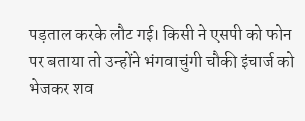पड़ताल करके लौट गई। किसी ने एसपी को फोन पर बताया तो उन्होंने भंगवाचुंगी चौकी इंचार्ज को भेजकर शव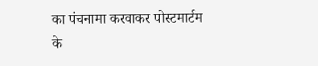का पंचनामा करवाकर पोस्टमार्टम के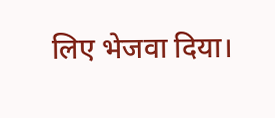लिए भेजवा दिया।